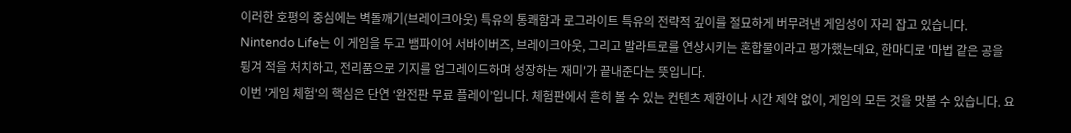이러한 호평의 중심에는 벽돌깨기(브레이크아웃) 특유의 통쾌함과 로그라이트 특유의 전략적 깊이를 절묘하게 버무려낸 게임성이 자리 잡고 있습니다. Nintendo Life는 이 게임을 두고 뱀파이어 서바이버즈, 브레이크아웃, 그리고 발라트로를 연상시키는 혼합물이라고 평가했는데요, 한마디로 '마법 같은 공을 튕겨 적을 처치하고, 전리품으로 기지를 업그레이드하며 성장하는 재미'가 끝내준다는 뜻입니다.
이번 '게임 체험'의 핵심은 단연 ‘완전판 무료 플레이’입니다. 체험판에서 흔히 볼 수 있는 컨텐츠 제한이나 시간 제약 없이, 게임의 모든 것을 맛볼 수 있습니다. 요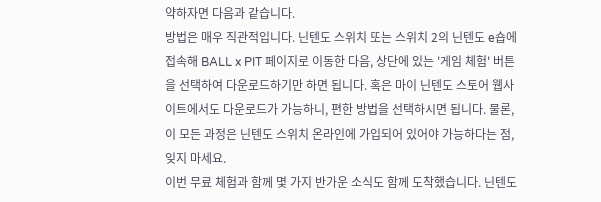약하자면 다음과 같습니다.
방법은 매우 직관적입니다. 닌텐도 스위치 또는 스위치 2의 닌텐도 e숍에 접속해 BALL x PIT 페이지로 이동한 다음, 상단에 있는 '게임 체험' 버튼을 선택하여 다운로드하기만 하면 됩니다. 혹은 마이 닌텐도 스토어 웹사이트에서도 다운로드가 가능하니, 편한 방법을 선택하시면 됩니다. 물론, 이 모든 과정은 닌텐도 스위치 온라인에 가입되어 있어야 가능하다는 점, 잊지 마세요.
이번 무료 체험과 함께 몇 가지 반가운 소식도 함께 도착했습니다. 닌텐도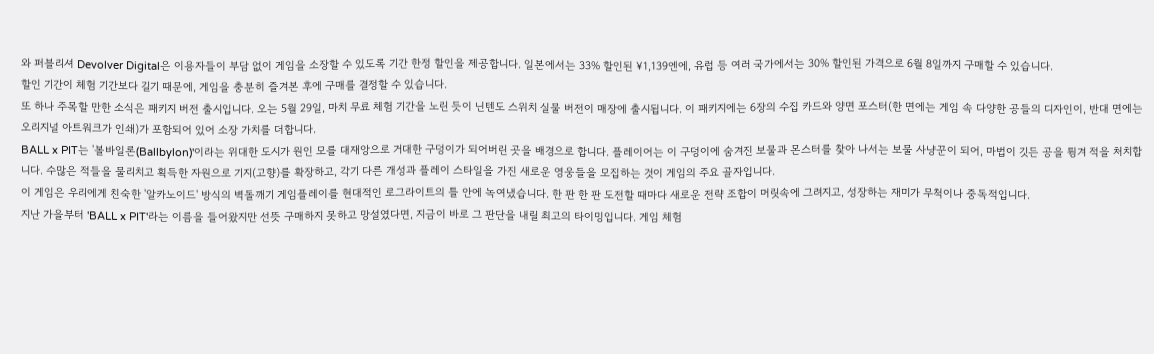와 퍼블리셔 Devolver Digital은 이용자들이 부담 없이 게임을 소장할 수 있도록 기간 한정 할인을 제공합니다. 일본에서는 33% 할인된 ¥1,139엔에, 유럽 등 여러 국가에서는 30% 할인된 가격으로 6월 8일까지 구매할 수 있습니다.
할인 기간이 체험 기간보다 길기 때문에, 게임을 충분히 즐겨본 후에 구매를 결정할 수 있습니다.
또 하나 주목할 만한 소식은 패키지 버전 출시입니다. 오는 5월 29일, 마치 무료 체험 기간을 노린 듯이 닌텐도 스위치 실물 버전이 매장에 출시됩니다. 이 패키지에는 6장의 수집 카드와 양면 포스터(한 면에는 게임 속 다양한 공들의 디자인이, 반대 면에는 오리지널 아트워크가 인쇄)가 포함되어 있어 소장 가치를 더합니다.
BALL x PIT는 '볼바일론(Ballbylon)'이라는 위대한 도시가 원인 모를 대재앙으로 거대한 구덩이가 되어버린 곳을 배경으로 합니다. 플레이어는 이 구덩이에 숨겨진 보물과 몬스터를 찾아 나서는 보물 사냥꾼이 되어, 마법이 깃든 공을 튕겨 적을 처치합니다. 수많은 적들을 물리치고 획득한 자원으로 기지(고향)를 확장하고, 각기 다른 개성과 플레이 스타일을 가진 새로운 영웅들을 모집하는 것이 게임의 주요 골자입니다.
이 게임은 우리에게 친숙한 '알카노이드' 방식의 벽돌깨기 게임플레이를 현대적인 로그라이트의 틀 안에 녹여냈습니다. 한 판 한 판 도전할 때마다 새로운 전략 조합이 머릿속에 그려지고, 성장하는 재미가 무척이나 중독적입니다.
지난 가을부터 'BALL x PIT'라는 이름을 들어왔지만 선뜻 구매하지 못하고 망설였다면, 지금이 바로 그 판단을 내릴 최고의 타이밍입니다. 게임 체험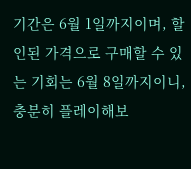기간은 6월 1일까지이며, 할인된 가격으로 구매할 수 있는 기회는 6월 8일까지이니, 충분히 플레이해보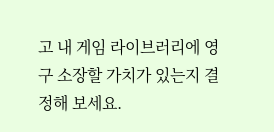고 내 게임 라이브러리에 영구 소장할 가치가 있는지 결정해 보세요.